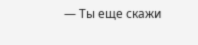— Ты еще скажи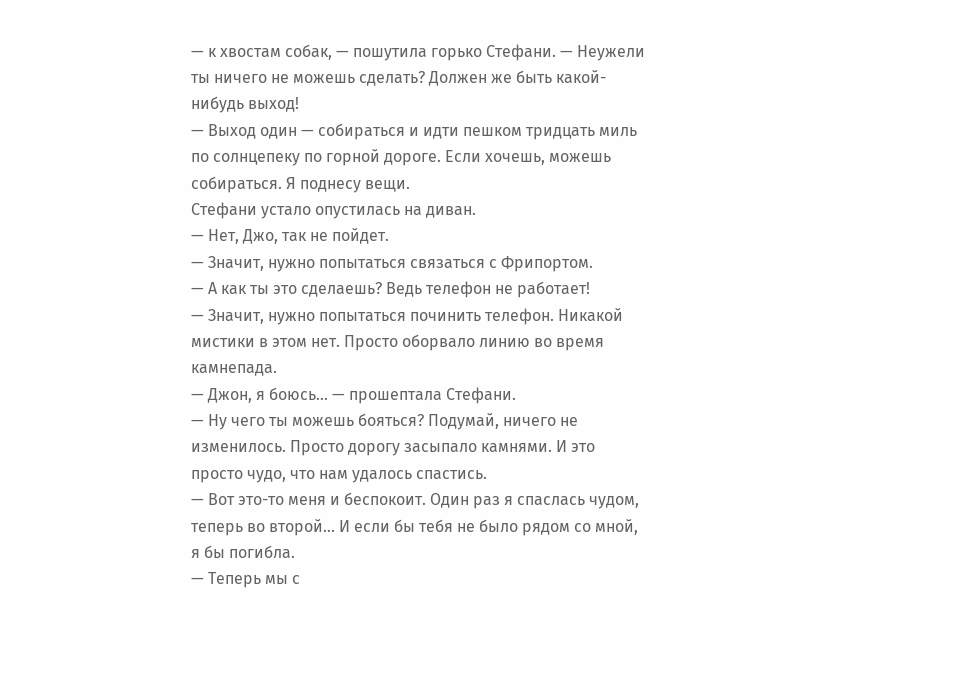— к хвостам собак, — пошутила горько Стефани. — Неужели ты ничего не можешь сделать? Должен же быть какой-нибудь выход!
— Выход один — собираться и идти пешком тридцать миль по солнцепеку по горной дороге. Если хочешь, можешь собираться. Я поднесу вещи.
Стефани устало опустилась на диван.
— Нет, Джо, так не пойдет.
— Значит, нужно попытаться связаться с Фрипортом.
— А как ты это сделаешь? Ведь телефон не работает!
— Значит, нужно попытаться починить телефон. Никакой мистики в этом нет. Просто оборвало линию во время камнепада.
— Джон, я боюсь… — прошептала Стефани.
— Ну чего ты можешь бояться? Подумай, ничего не изменилось. Просто дорогу засыпало камнями. И это просто чудо, что нам удалось спастись.
— Вот это-то меня и беспокоит. Один раз я спаслась чудом, теперь во второй… И если бы тебя не было рядом со мной, я бы погибла.
— Теперь мы с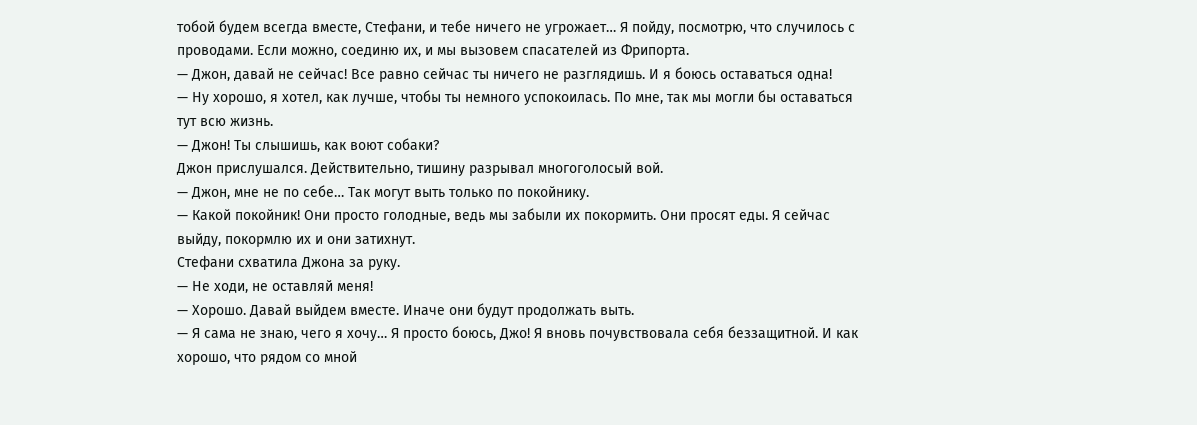тобой будем всегда вместе, Стефани, и тебе ничего не угрожает… Я пойду, посмотрю, что случилось с проводами. Если можно, соединю их, и мы вызовем спасателей из Фрипорта.
— Джон, давай не сейчас! Все равно сейчас ты ничего не разглядишь. И я боюсь оставаться одна!
— Ну хорошо, я хотел, как лучше, чтобы ты немного успокоилась. По мне, так мы могли бы оставаться тут всю жизнь.
— Джон! Ты слышишь, как воют собаки?
Джон прислушался. Действительно, тишину разрывал многоголосый вой.
— Джон, мне не по себе… Так могут выть только по покойнику.
— Какой покойник! Они просто голодные, ведь мы забыли их покормить. Они просят еды. Я сейчас выйду, покормлю их и они затихнут.
Стефани схватила Джона за руку.
— Не ходи, не оставляй меня!
— Хорошо. Давай выйдем вместе. Иначе они будут продолжать выть.
— Я сама не знаю, чего я хочу… Я просто боюсь, Джо! Я вновь почувствовала себя беззащитной. И как хорошо, что рядом со мной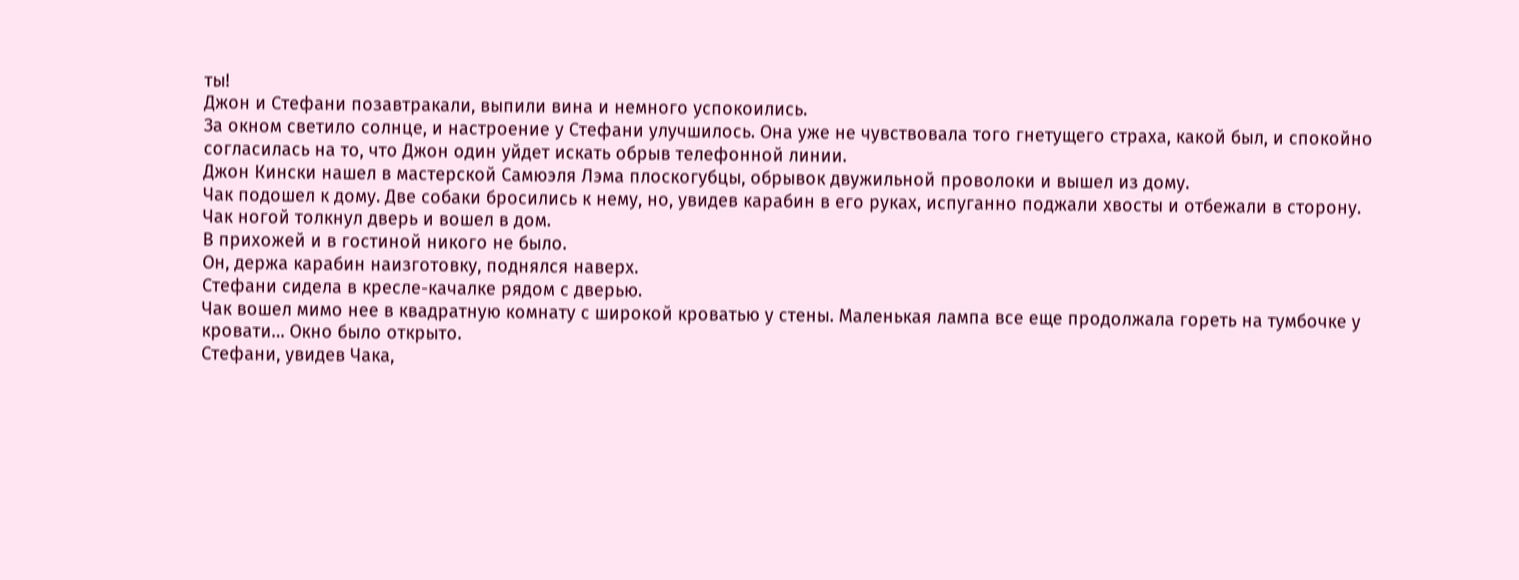ты!
Джон и Стефани позавтракали, выпили вина и немного успокоились.
За окном светило солнце, и настроение у Стефани улучшилось. Она уже не чувствовала того гнетущего страха, какой был, и спокойно согласилась на то, что Джон один уйдет искать обрыв телефонной линии.
Джон Кински нашел в мастерской Самюэля Лэма плоскогубцы, обрывок двужильной проволоки и вышел из дому.
Чак подошел к дому. Две собаки бросились к нему, но, увидев карабин в его руках, испуганно поджали хвосты и отбежали в сторону.
Чак ногой толкнул дверь и вошел в дом.
В прихожей и в гостиной никого не было.
Он, держа карабин наизготовку, поднялся наверх.
Стефани сидела в кресле-качалке рядом с дверью.
Чак вошел мимо нее в квадратную комнату с широкой кроватью у стены. Маленькая лампа все еще продолжала гореть на тумбочке у кровати… Окно было открыто.
Стефани, увидев Чака,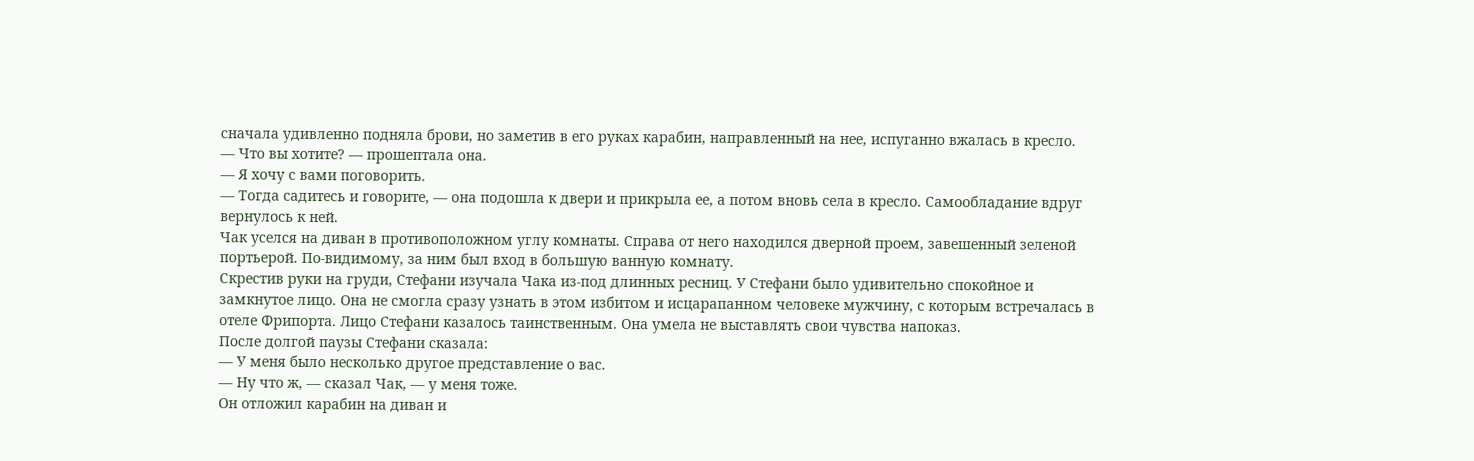сначала удивленно подняла брови, но заметив в его руках карабин, направленный на нее, испуганно вжалась в кресло.
— Что вы хотите? — прошептала она.
— Я хочу с вами поговорить.
— Тогда садитесь и говорите, — она подошла к двери и прикрыла ее, а потом вновь села в кресло. Самообладание вдруг вернулось к ней.
Чак уселся на диван в противоположном углу комнаты. Справа от него находился дверной проем, завешенный зеленой портьерой. По-видимому, за ним был вход в большую ванную комнату.
Скрестив руки на груди, Стефани изучала Чака из-под длинных ресниц. У Стефани было удивительно спокойное и замкнутое лицо. Она не смогла сразу узнать в этом избитом и исцарапанном человеке мужчину, с которым встречалась в отеле Фрипорта. Лицо Стефани казалось таинственным. Она умела не выставлять свои чувства напоказ.
После долгой паузы Стефани сказала:
— У меня было несколько другое представление о вас.
— Ну что ж, — сказал Чак, — у меня тоже.
Он отложил карабин на диван и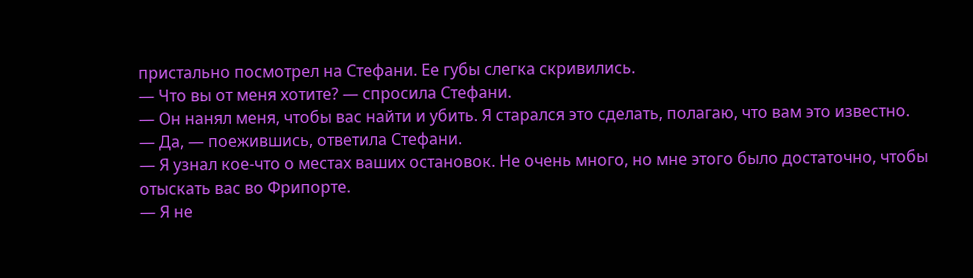пристально посмотрел на Стефани. Ее губы слегка скривились.
— Что вы от меня хотите? — спросила Стефани.
— Он нанял меня, чтобы вас найти и убить. Я старался это сделать, полагаю, что вам это известно.
— Да, — поежившись, ответила Стефани.
— Я узнал кое-что о местах ваших остановок. Не очень много, но мне этого было достаточно, чтобы отыскать вас во Фрипорте.
— Я не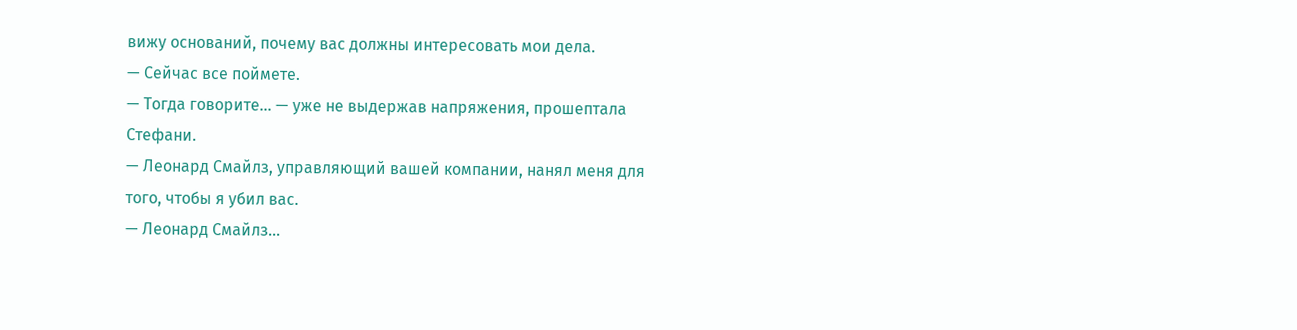вижу оснований, почему вас должны интересовать мои дела.
— Сейчас все поймете.
— Тогда говорите… — уже не выдержав напряжения, прошептала Стефани.
— Леонард Смайлз, управляющий вашей компании, нанял меня для того, чтобы я убил вас.
— Леонард Смайлз…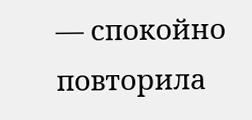— спокойно повторила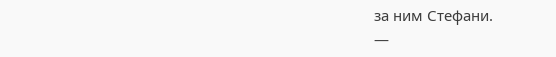за ним Стефани.
—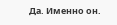Да. Именно он.